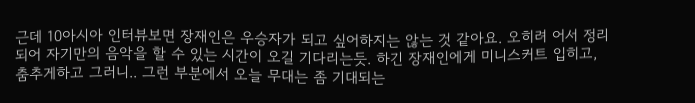근데 10아시아 인터뷰보면 장재인은 우승자가 되고 싶어하지는 않는 것 같아요. 오히려 어서 정리되어 자기만의 음악을 할 수 있는 시간이 오길 기다리는듯. 하긴 장재인에게 미니스커트 입히고, 춤추게하고 그러니.. 그런 부분에서 오늘 무대는 좀 기대되는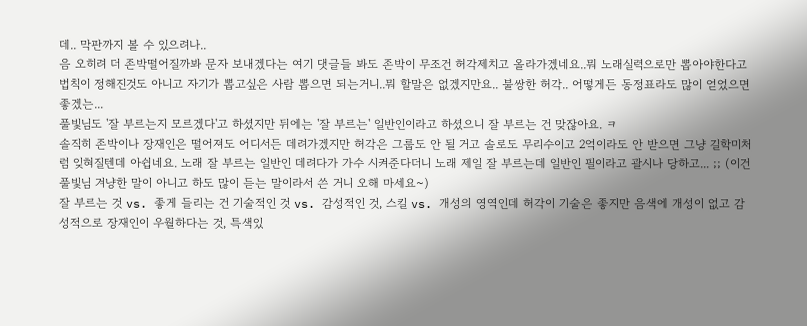데.. 막판까지 볼 수 있으려나..
음 오히려 더 존박떨어질까봐 문자 보내겠다는 여기 댓글들 봐도 존박이 무조건 허각제치고 올라가겠네요..뭐 노래실력으로만 뽑아야한다고 법칙이 정해진것도 아니고 자기가 뽑고싶은 사람 뽑으면 되는거니..뭐 할말은 없겠지만요.. 불쌍한 허각.. 어떻게든 동정표라도 많이 얻었으면 좋겠는...
풀빛님도 '잘 부르는지 모르겠다'고 하셨지만 뒤에는 '잘 부르는' 일반인이라고 하셨으니 잘 부르는 건 맞잖아요. ㅋ
솔직히 존박이나 장재인은 떨어져도 어디서든 데려가겠지만 허각은 그룹도 안 될 거고 솔로도 무리수이고 2억이라도 안 받으면 그냥 길학미처럼 잊혀질텐데 아쉽네요. 노래 잘 부르는 일반인 데려다가 가수 시켜준다더니 노래 제일 잘 부르는데 일반인 필이라고 괄시나 당하고... ;; (이건 풀빛님 겨냥한 말이 아니고 하도 많이 듣는 말이라서 쓴 거니 오해 마세요~)
잘 부르는 것 vs. 좋게 들리는 건 기술적인 것 vs. 감성적인 것, 스킬 vs. 개성의 영역인데 허각이 기술은 좋지만 음색에 개성이 없고 감성적으로 장재인이 우월하다는 것, 특색있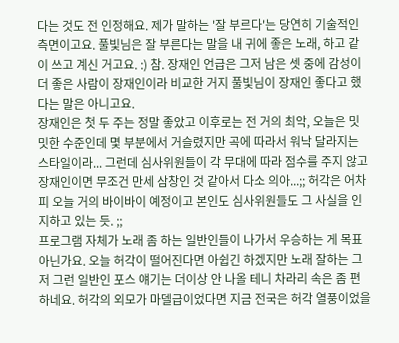다는 것도 전 인정해요. 제가 말하는 '잘 부르다'는 당연히 기술적인 측면이고요. 풀빛님은 잘 부른다는 말을 내 귀에 좋은 노래, 하고 같이 쓰고 계신 거고요. :) 참. 장재인 언급은 그저 남은 셋 중에 감성이 더 좋은 사람이 장재인이라 비교한 거지 풀빛님이 장재인 좋다고 했다는 말은 아니고요.
장재인은 첫 두 주는 정말 좋았고 이후로는 전 거의 최악, 오늘은 밋밋한 수준인데 몇 부분에서 거슬렸지만 곡에 따라서 워낙 달라지는 스타일이라... 그런데 심사위원들이 각 무대에 따라 점수를 주지 않고 장재인이면 무조건 만세 삼창인 것 같아서 다소 의아...;; 허각은 어차피 오늘 거의 바이바이 예정이고 본인도 심사위원들도 그 사실을 인지하고 있는 듯. ;;
프로그램 자체가 노래 좀 하는 일반인들이 나가서 우승하는 게 목표 아닌가요. 오늘 허각이 떨어진다면 아쉽긴 하겠지만 노래 잘하는 그저 그런 일반인 포스 얘기는 더이상 안 나올 테니 차라리 속은 좀 편하네요. 허각의 외모가 마델급이었다면 지금 전국은 허각 열풍이었을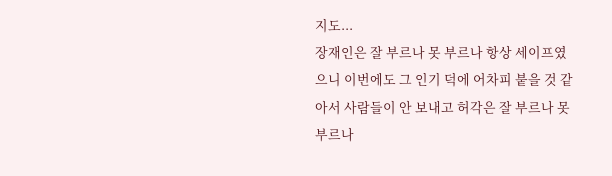지도...
장재인은 잘 부르나 못 부르나 항상 세이프였으니 이번에도 그 인기 덕에 어차피 붙을 것 같아서 사람들이 안 보내고 허각은 잘 부르나 못 부르나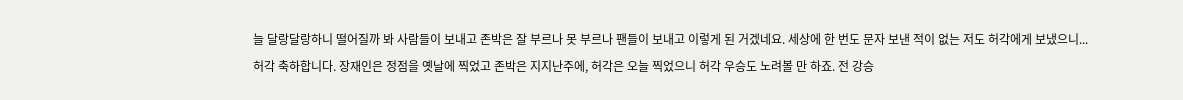늘 달랑달랑하니 떨어질까 봐 사람들이 보내고 존박은 잘 부르나 못 부르나 팬들이 보내고 이렇게 된 거겠네요. 세상에 한 번도 문자 보낸 적이 없는 저도 허각에게 보냈으니...
허각 축하합니다. 장재인은 정점을 옛날에 찍었고 존박은 지지난주에, 허각은 오늘 찍었으니 허각 우승도 노려볼 만 하죠. 전 강승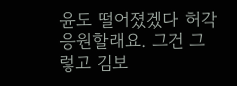윤도 떨어졌겠다 허각 응원할래요. 그건 그렇고 김보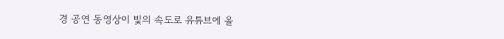경 공연 동영상이 빛의 속도로 유튜브에 올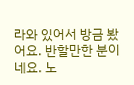라와 있어서 방금 봤어요. 반할만한 분이네요. 노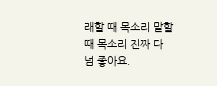래할 때 목소리 말할 때 목소리 진짜 다 넘 좋아요.